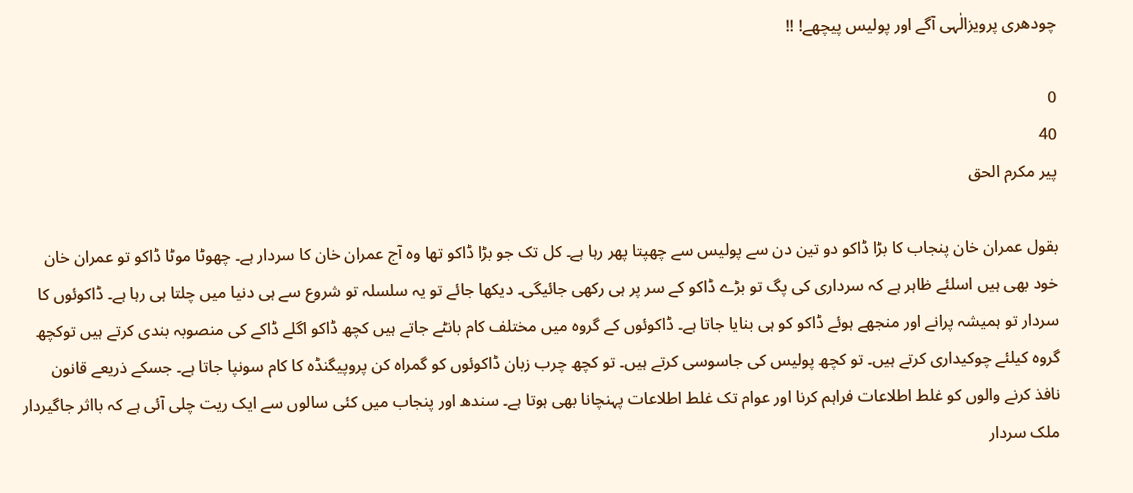چودھری پرویزالٰہی آگے اور پولیس پیچھے! !!

0
40
پیر مکرم الحق

بقول عمران خان پنجاب کا بڑا ڈاکو دو تین دن سے پولیس سے چھپتا پھر رہا ہے۔ کل تک جو بڑا ڈاکو تھا وہ آج عمران خان کا سردار ہے۔ چھوٹا موٹا ڈاکو تو عمران خان خود بھی ہیں اسلئے ظاہر ہے کہ سرداری کی پگ تو بڑے ڈاکو کے سر پر ہی رکھی جائیگی۔ دیکھا جائے تو یہ سلسلہ تو شروع سے ہی دنیا میں چلتا ہی رہا ہے۔ ڈاکوئوں کا سردار تو ہمیشہ پرانے اور منجھے ہوئے ڈاکو کو ہی بنایا جاتا ہے۔ ڈاکوئوں کے گروہ میں مختلف کام بانٹے جاتے ہیں کچھ ڈاکو اگلے ڈاکے کی منصوبہ بندی کرتے ہیں توکچھ گروہ کیلئے چوکیداری کرتے ہیں۔ تو کچھ پولیس کی جاسوسی کرتے ہیں۔ تو کچھ چرب زبان ڈاکوئوں کو گمراہ کن پروپیگنڈہ کا کام سونپا جاتا ہے۔ جسکے ذریعے قانون نافذ کرنے والوں کو غلط اطلاعات فراہم کرنا اور عوام تک غلط اطلاعات پہنچانا بھی ہوتا ہے۔ سندھ اور پنجاب میں کئی سالوں سے ایک ریت چلی آئی ہے کہ بااثر جاگیردار ملک سردار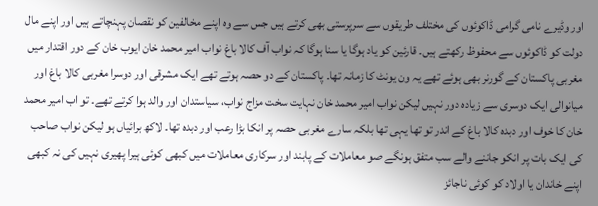اور وڈیرے نامی گرامی ڈاکوئوں کی مختلف طریقوں سے سرپرستی بھی کرتے ہیں جس سے وہ اپنے مخالفین کو نقصان پہنچاتے ہیں اور اپنے مال دولت کو ڈاکوئوں سے محفوظ رکھتے ہیں۔ قارئین کو یاد ہوگا یا سنا ہوگا کہ نواب آف کالا باغ نواب امیر محمد خان ایوب خان کے دور اقتدار میں مغربی پاکستان کے گورنر بھی ہوئے تھے یہ ون یونٹ کا زمانہ تھا۔ پاکستان کے دو حصہ ہوتے تھے ایک مشرقی اور دوسرا مغربی کالا باغ اور میانوالی ایک دوسری سے زیادہ دور نہیں لیکن نواب امیر محمد خان نہایت سخت مزاج نواب، سیاستدان اور والد ہوا کرتے تھے۔ تو اب امیر محمد خان کا خوف اور دبدہ کالا باغ کے اندر تو تھا یہی تھا بلکہ سارے مغربی حصہ پر انکا بڑا رعب اور دبدہ تھا۔ لاکھ برائیاں ہو لیکن نواب صاحب کی ایک بات پر انکو جاننے والے سب متفق ہونگے صو معاملات کے پابند اور سرکاری معاملات میں کبھی کوئی ہیرا پھیری نہیں کی نہ کبھی اپنے خاندان یا اولاد کو کوئی ناجائز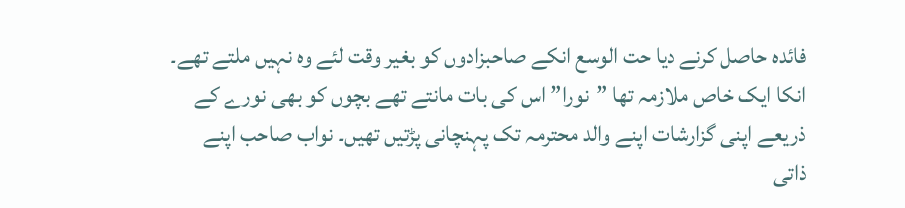فائدہ حاصل کرنے دیا حت الوسع انکے صاحبزادوں کو بغیر وقت لئے وہ نہیں ملتے تھے۔ انکا ایک خاص ملازمہ تھا ”نورا” اس کی بات مانتے تھے بچوں کو بھی نورے کے ذریعے اپنی گزارشات اپنے والد محترمہ تک پہنچانی پڑتیں تھیں۔ نواب صاحب اپنے ذاتی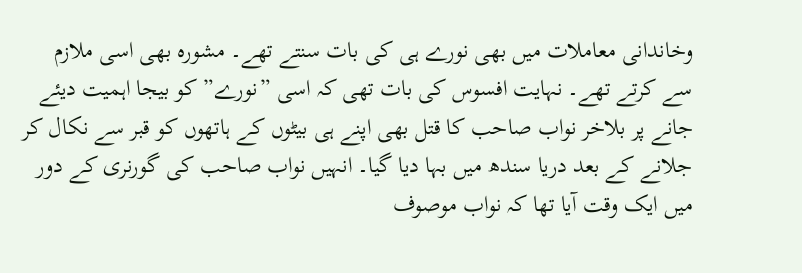وخاندانی معاملات میں بھی نورے ہی کی بات سنتے تھے۔ مشورہ بھی اسی ملازم سے کرتے تھے۔ نہایت افسوس کی بات تھی کہ اسی ”نورے” کو بیجا اہمیت دیئے جانے پر بلاخر نواب صاحب کا قتل بھی اپنے ہی بیٹوں کے ہاتھوں کو قبر سے نکال کر جلانے کے بعد دریا سندھ میں بہا دیا گیا۔ انہیں نواب صاحب کی گورنری کے دور میں ایک وقت آیا تھا کہ نواب موصوف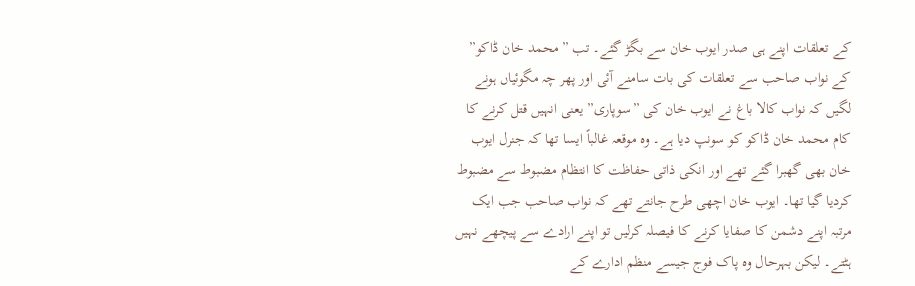کے تعلقات اپنے ہی صدر ایوب خان سے بگڑ گئے۔ تب ”محمد خان ڈاکو” کے نواب صاحب سے تعلقات کی بات سامنے آئی اور پھر چہ مگوئیاں ہونے لگیں کہ نواب کالا باغ نے ایوب خان کی ”سوپاری” یعنی انہیں قتل کرنے کا کام محمد خان ڈاکو کو سونپ دیا ہے۔ وہ موقعہ غالباً ایسا تھا کہ جنرل ایوب خان بھی گھبرا گئے تھے اور انکی ذاتی حفاظت کا انتظام مضبوط سے مضبوط کردیا گیا تھا۔ ایوب خان اچھی طرح جانتے تھے کہ نواب صاحب جب ایک مرتبہ اپنے دشمن کا صفایا کرنے کا فیصلہ کرلیں تو اپنے ارادے سے پیچھے نہیں ہٹتے۔ لیکن بہرحال وہ پاک فوج جیسے منظم ادارے کے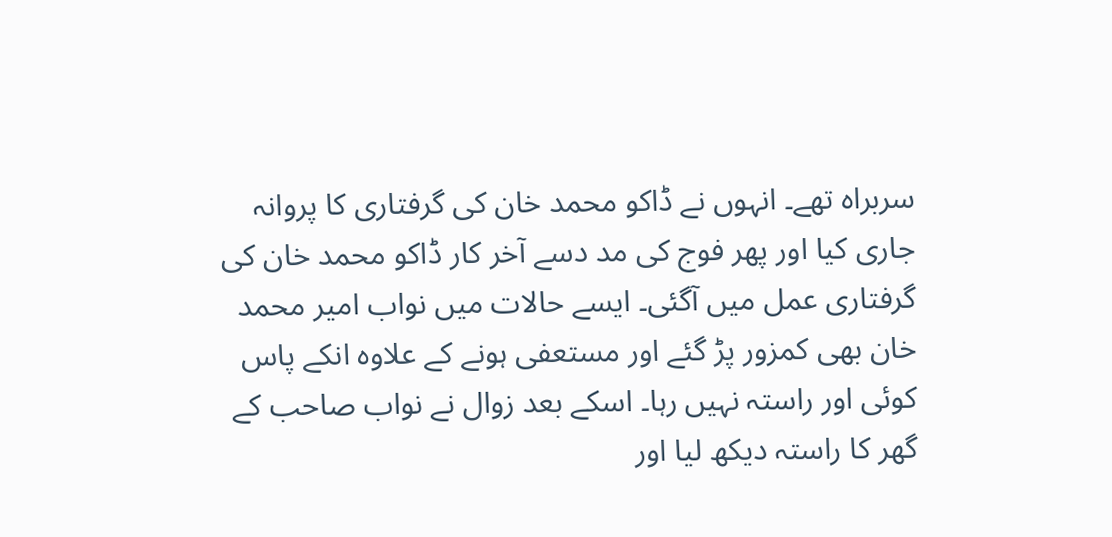سربراہ تھے۔ انہوں نے ڈاکو محمد خان کی گرفتاری کا پروانہ جاری کیا اور پھر فوج کی مد دسے آخر کار ڈاکو محمد خان کی گرفتاری عمل میں آگئی۔ ایسے حالات میں نواب امیر محمد خان بھی کمزور پڑ گئے اور مستعفی ہونے کے علاوہ انکے پاس کوئی اور راستہ نہیں رہا۔ اسکے بعد زوال نے نواب صاحب کے گھر کا راستہ دیکھ لیا اور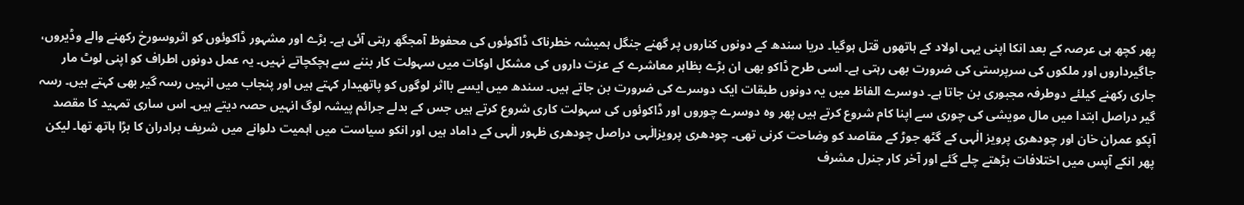پھر کچھ ہی عرصہ کے بعد انکا اپنی یہی اولاد کے ہاتھوں قتل ہوگیا۔ دریا سندھ کے دونوں کناروں پر گھنے جنگل ہمیشہ خطرناک ڈاکوئوں کی محفوظ آمجگھ رہتی آئی ہے۔ بڑے اور مشہور ڈاکوئوں کو اثروسورخ رکھنے والے وڈیروں، جاگیرداروں اور ملکوں کی سرپرستی کی ضرورت بھی رہتی ہے۔ اسی طرح ڈاکو بھی ان بڑے بظاہر معاشرے کے عزت داروں کی مشکل اوکات میں سہولت کار بننے سے ہچکچاتے نہیں۔ یہ عمل دونوں اطراف کو اپنی لوٹ مار جاری رکھنے کیلئے دوطرفہ مجبوری بن جاتا ہے۔ دوسرے الفاظ میں یہ دونوں طبقات ایک دوسرے کی ضرورت بن جاتے ہیں۔ سندھ میں ایسے بااثر لوگوں کو پاتھیدار کہتے ہیں اور پنجاب میں انہیں رسہ گیر بھی کہتے ہیں۔ رسہ گیر دراصل ابتدا میں مال مویشی کی چوری سے اپنا کام شروع کرتے ہیں پھر وہ دوسرے چوروں اور ڈاکوئوں کی سہولت کاری شروع کرتے ہیں جس کے بدلے جرائم پیشہ لوگ انہیں حصہ دیتے ہیں۔ اس ساری تمہید کا مقصد آپکو عمران خان اور چودھری پرویز الٰہی کے گٹھ جوڑ کے مقاصد کو وضاحت کرنی تھی۔ چودھری پرویزالٰہی دراصل چودھری ظہور الٰہی کے داماد ہیں اور انکو سیاست میں اہمیت دلوانے میں شریف برادران کا بڑا ہاتھ تھا۔ لیکن پھر انکے آپس میں اختلافات بڑھتے چلے گئے اور آخر کار جنرل مشرف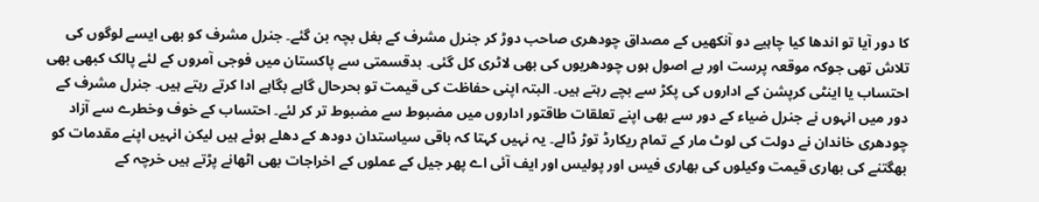کا دور آیا تو اندھا کیا چاہیے دو آنکھیں کے مصداق چودھری صاحب دوڑ کر جنرل مشرف کے بغل بچہ بن گئے۔ جنرل مشرف کو بھی ایسے لوگوں کی تلاش تھی جوکہ موقعہ پرست اور بے اصول ہوں چودھریوں کی بھی لاٹری کل گئی۔ بدقسمتی سے پاکستان میں فوجی آمروں کے لئے پالک کبھی بھی احتساب یا اینٹی کرپشن کے اداروں کی پکڑ سے بچے رہتے ہیں۔ البتہ اپنی حفاظت کی قیمت تو بحرحال گاہے بگاہے ادا کرتے رہتے ہیں۔ جنرل مشرف کے دور میں انہوں نے جنرل ضیاء کے دور سے بھی اپنے تعلقات طاقتور اداروں میں مضبوط سے مضبوط تر کر لئے۔ احتساب کے خوف وخطرے سے آزاد چودھری خاندان نے دولت کی لوٹ مار کے تمام ریکارڈ توڑ ڈالے۔ یہ نہیں کہتا کہ باقی سیاستدان دودھ کے دھلے ہوئے ہیں لیکن انہیں اپنے مقدمات کو بھگتنے کی بھاری قیمت وکیلوں کی بھاری فیس اور پولیس اور ایف آئی اے پھر جیل کے عملوں کے اخراجات بھی اٹھانے پڑتے ہیں خرچہ کے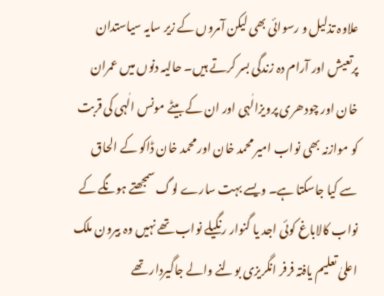علاوہ تذلیل و رسوائی بھی لیکن آمروں کے زیر سایہ سیاستدان پرتعیش اور آرام دہ زندگی بسر کرتے ہیں۔ حالیہ دنوں میں عمران خان اور چودھری پرویزالٰہی اور ان کے بیٹے مونس الٰہی کی قربت کو موازنہ بھی نواب امیر محمد خان اور محمد خان ڈاکو کے الحاق سے کیا جاسکتا ہے۔ ویسے بہت سارے لوگ سمجھتے ہونگے کے نواب کالاباغ کوئی اجد یا گنوار رنگیلے نواب تھے نہیں وہ بیرون ملک اعلیٰ تعلیم یافتہ فرفر انگریزی بولنے والے جاگیردار تھے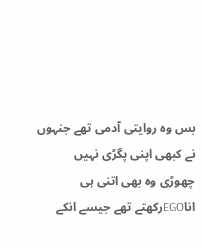بس وہ روایتی آدمی تھے جنہوں نے کبھی اپنی پگڑی نہیں چھوڑی وہ بھی اتنی ہی اناEGOرکھتے تھے جیسے انکے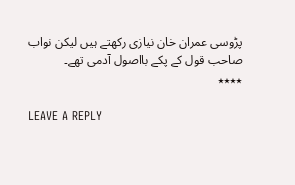پڑوسی عمران خان نیازی رکھتے ہیں لیکن نواب صاحب قول کے پکے بااصول آدمی تھے۔
٭٭٭٭

LEAVE A REPLY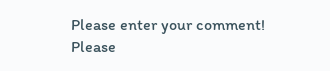Please enter your comment!
Please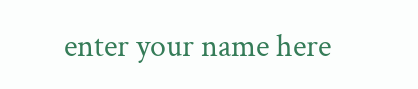enter your name here